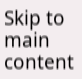Skip to main content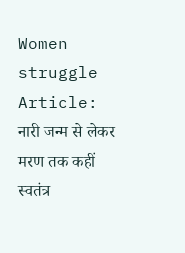Women struggle Article: नारी जन्म से लेकर मरण तक कहीं स्वतंत्र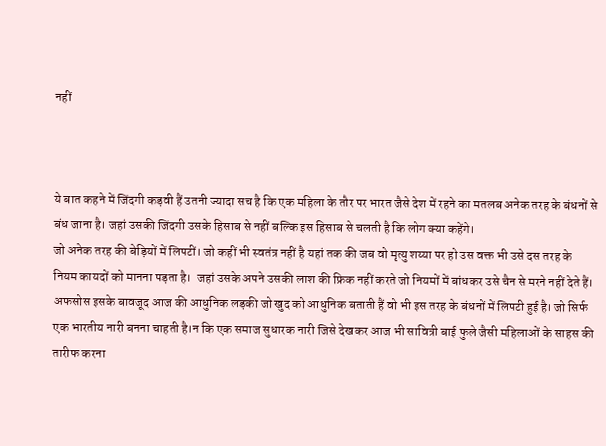नहीं



ये बात कहने में जिंदगी कड़वी हैं उतनी ज्यादा सच है कि एक महिला के तौर पर भारत जैसे देश में रहने का मतलब अनेक तरह के बंधनों से बंध जाना है। जहां उसकी जिंदगी उसके हिसाब से नहीं बल्कि इस हिसाब से चलती है कि लोग क्या कहेंगे।
जो अनेक तरह की बेड़ियों में लिपटीं। जो कहीं भी स्वतंत्र नहीं है यहां तक की जब वो मृत्यु शय्या पर हो उस वक्त भी उसे दस तरह के नियम कायदों को मानना पड़ता है।  जहां उसके अपने उसकी लाश की फ्रिक नहीं करते जो नियमों में बांधकर उसे चैन से मरने नहीं देते हैं। अफसोस इसके बावजूद आज की आधुनिक लड़की जो खुद को आधुनिक बताती हैं वो भी इस तरह के बंधनों में लिपटी हुई है। जो सिर्फ एक भारतीय नारी बनना चाहती है।न कि एक समाज सुधारक नारी जिसे देखकर आज भी सावित्री बाई फुले जैसी महिलाओं के साहस की तारीफ करना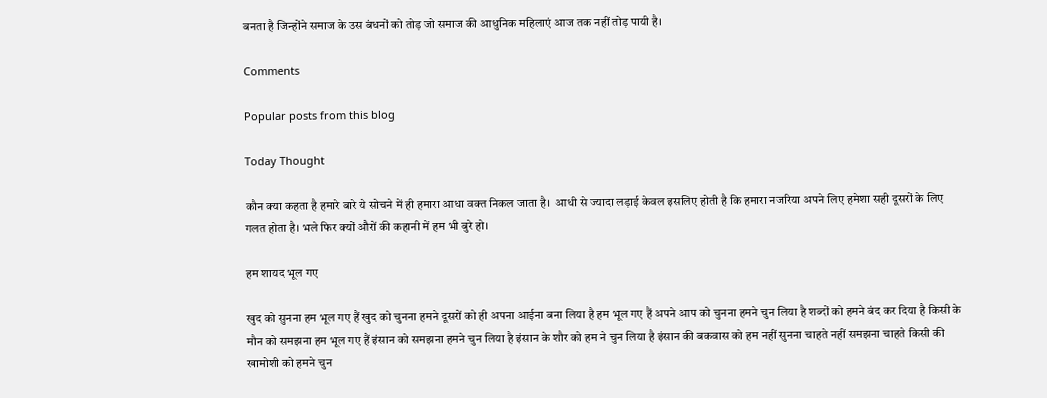बनता है जिन्होंने समाज के उस बंधनों को तोड़ जो समाज की आधुनिक महिलाएं आज तक नहीं तोड़ पायी है।

Comments

Popular posts from this blog

Today Thought

कौन क्या कहता है हमारे बारे ये सोचने में ही हमारा आधा वक्त निकल जाता है।  आधी से ज्यादा लड़ाई केवल इसलिए होती है कि हमारा नजरिया अपने लिए हमेशा सही दूसरों के लिए गलत होता है। भले फिर क्यों औरों की कहानी में हम भी बुरे हो।

हम शायद भूल गए

खुद को सुनना‌ हम भूल गए हैं खुद को चुनना हमने दूसरों को ही अपना आईना बना लिया है हम भूल गए हैं अपने आप को चुनना हमने चुन लिया है शब्दों को हमने बंद कर दिया है किसी के मौन को समझना हम भूल गए हैं इंसान को समझना हमने चुन लिया है इंसान के शौर को हम ने चुन लिया है इंसान की बकवास को हम नहीं सुनना चाहते नहीं समझना चाहते किसी की  खामोशी को हमने चुन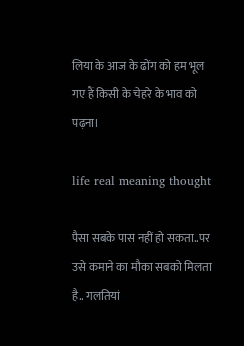लिया के आज के ढोंग को हम भूल गए हैं किसी के चेहरे के भाव को पढ़ना।

life real meaning thought

पैसा सबके पास नहीं हो सकता..पर उसे कमाने का मौका सबको मिलता है.. गलतियां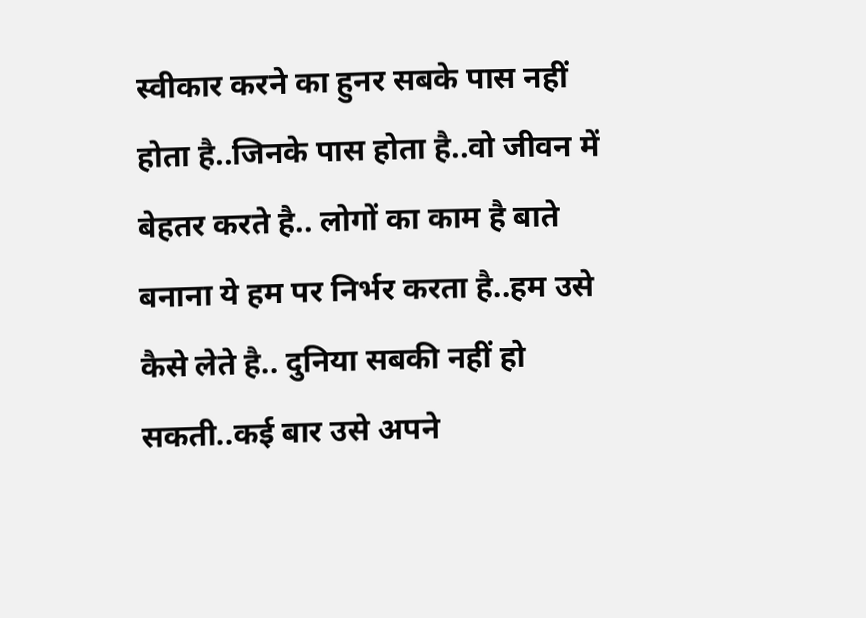स्वीकार करने का हुनर सबके पास नहीं होता है..जिनके पास होता है..वो जीवन में बेहतर करते है.. लोगों का काम है बाते बनाना ये हम पर निर्भर करता है..हम उसे कैसे लेते है.. दुनिया सबकी नहीं हो सकती..कई बार उसे अपने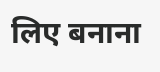लिए बनाना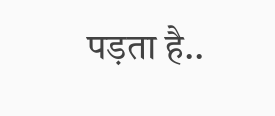पड़ता है..